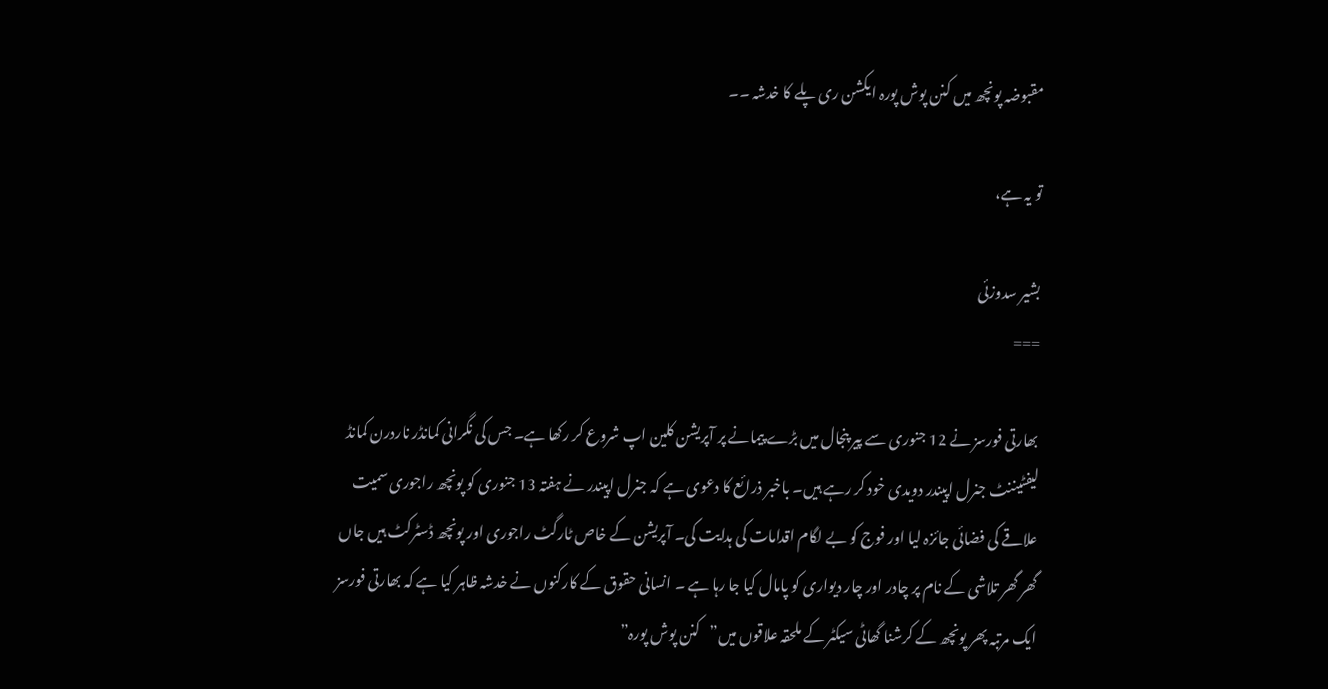مقبوضہ پونچھ میں کنن پوش پورہ ایکشن ری پلے کا خدشہ ۔۔

تو یہ ہے،

بشیر سدوزئی
===

بھارتی فورسز نے 12 جنوری سے پیر پنجال میں بڑے پیمانے پر آپریشن کلین اپ شروع کر رکھا ہے۔ جس کی نگرانی کمانڈر ناردرن کمانڈ لیفٹیننٹ جنرل اپیندر دویدی خود کر رہے ہیں۔ باخبر ذرائع کا دعوی ہے کہ جنرل اپیندر نے ہفتہ 13 جنوری کو پونچھ راجوری سمیت علاقے کی فضائی جائزہ لیا اور فوج کو بے لگام اقدامات کی ہدایت کی۔ آپریشن کے خاص ٹارگٹ راجوری اور پونچھ ڈسٹرکٹ ہیں جاں گھر گھر تلاشی کے نام پر چادر اور چار دیواری کو پامال کیا جا رہا ہے ۔ انسانی حقوق کے کارکنوں نے خدشہ ظاہر کیا ہے کہ بھارتی فورسز ایک مرتبہ پھر پونچھ کے کرشنا گھاٹی سیکٹر کے ملحقہ علاقوں میں”کنن پوش پورہ”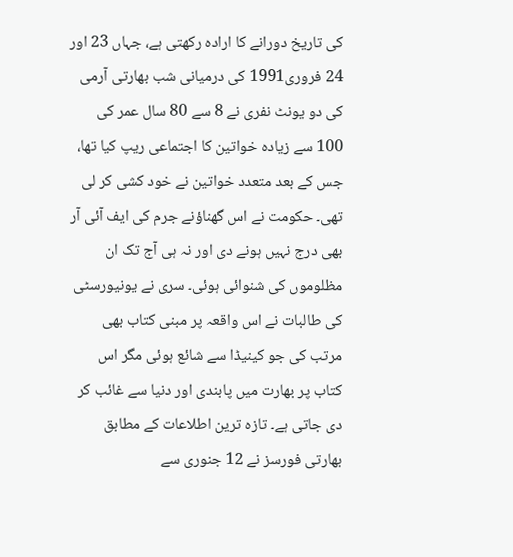کی تاریخ دورانے کا ارادہ رکھتی ہے، جہاں 23 اور 24 فروری1991 کی درمیانی شب بھارتی آرمی کی دو یونٹ نفری نے 8 سے 80 سال عمر کی 100 سے زیادہ خواتین کا اجتماعی ریپ کیا تھا، جس کے بعد متعدد خواتین نے خود کشی کر لی تھی۔ حکومت نے اس گھناؤنے جرم کی ایف آئی آر بھی درج نہیں ہونے دی اور نہ ہی آج تک ان مظلوموں کی شنوائی ہوئی۔ سری نے یونیورسٹی کی طالبات نے اس واقعہ پر مبنی کتاب بھی مرتب کی جو کینیڈا سے شائع ہوئی مگر اس کتاب پر بھارت میں پابندی اور دنیا سے غائب کر دی جاتی ہے۔ تازہ ترین اطلاعات کے مطابق بھارتی فورسز نے 12 جنوری سے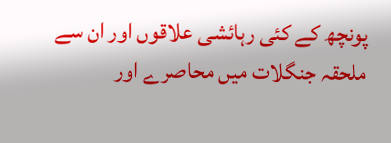پونچھ کے کئی رہائشی علاقوں اور ان سے ملحقہ جنگلات میں محاصرے اور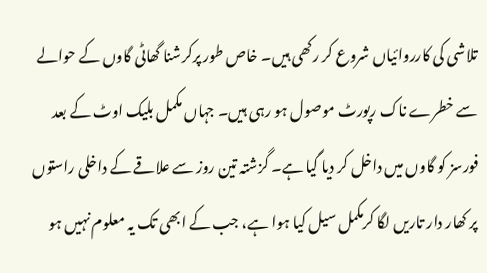تلاشی کی کارروائیاں شروع کر رکھی ہیں۔ خاص طور پرکرشنا گھاٹی گاوں کے حوالے سے خطرے ناک رپورٹ موصول ہو رہی ہیں۔ جہاں مکمل بلیک اوٹ کے بعد فورسز کو گاوں میں داخل کر دیا گیا ہے۔ گزشتہ تین روز سے علاقے کے داخلی راستوں پر کھار دار تاریں لگا کرمکمل سیل کیا ہوا ہے، جب کے ابھی تک یہ معلوم نہیں ہو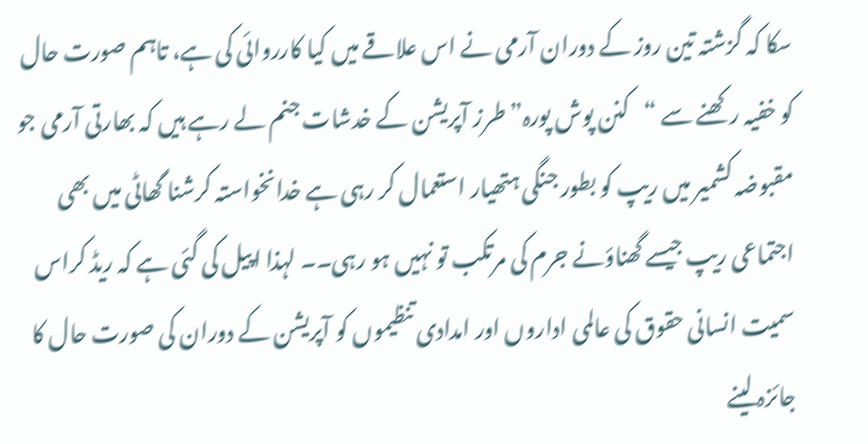سکا کہ گزشتہ تین روز کے دوران آرمی نے اس علاقے میں کیا کارروائی کی ہے، تاہم صورت حال کو خفیہ رکھنے سے “کنن پوش پورہ” طرز آپریشن کے خدشات جنم لے رہے ہیں کہ بھارتی آرمی جو مقبوضہ کشمیر میں ریپ کو بطور جنگی ہتھیار استعمال کر رہی ہے خدانخواستہ کرشنا گھاٹی میں بھی اجتماعی ریپ جیسے گھناؤنے جرم کی مرتکب تو نہیں ہو رہی۔۔ لہذا اپیل کی گئی ہے کہ ریڈ کراس سمیت انسانی حقوق کی عالمی اداروں اور امدادی تنظیموں کو آپریشن کے دوران کی صورت حال کا جائزہ لینے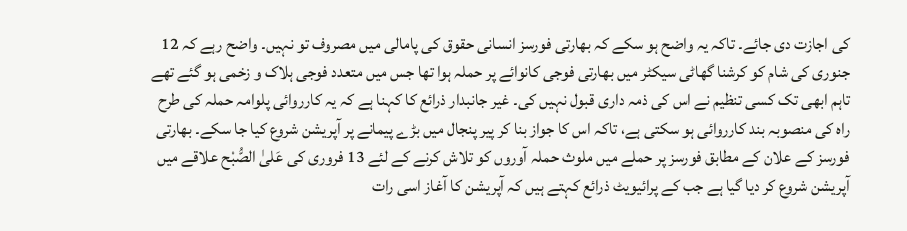کی اجازت دی جائے۔ تاکہ یہ واضح ہو سکے کہ بھارتی فورسز انسانی حقوق کی پامالی میں مصروف تو نہیں۔ واضح رہے کہ 12 جنوری کی شام کو کرشنا گھاٹی سیکٹر میں بھارتی فوجی کانوائے پر حملہ ہوا تھا جس میں متعدد فوجی ہلاک و زخمی ہو گئے تھے تاہم ابھی تک کسی تنظیم نے اس کی ذمہ داری قبول نہیں کی۔ غیر جانبدار ذرائع کا کہنا ہے کہ یہ کارروائی پلوامہ حملہ کی طرح راہ کی منصوبہ بند کارروائی ہو سکتی ہے، تاکہ اس کا جواز بنا کر پیر پنجال میں بڑے پیمانے پر آپریشن شروع کیا جا سکے۔ بھارتی فورسز کے علان کے مطابق فورسز پر حملے میں ملوث حملہ آوروں کو تلاش کرنے کے لئے 13 فروری کی عَلیٰ الصُّبْح علاقے میں آپریشن شروع کر دیا گیا ہے جب کے پرائیویٹ ذرائع کہتے ہیں کہ آپریشن کا آغاز اسی رات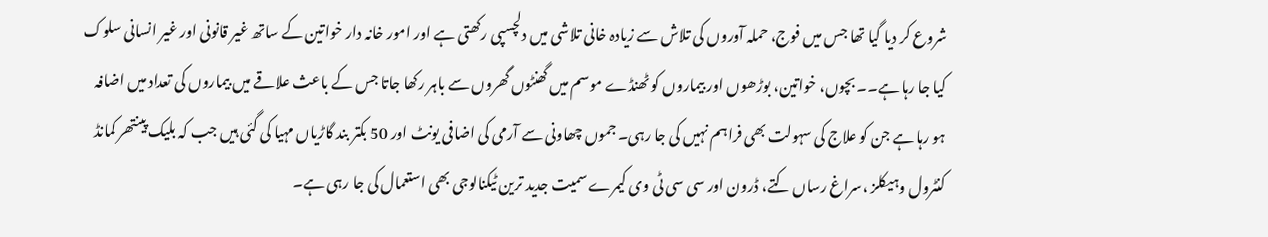شروع کر دیا گیا تھا جس میں فوج، حملہ آوروں کی تلاش سے زیادہ خانی تلاشی میں دلچسپی رکھتی ہے اور امور خانہ دار خواتین کے ساتھ غیر قانونی اور غیر انسانی سلوک کیا جا رہا ہے۔۔ بچوں، خواتین، بوڑھوں اور بیماروں کو ٹھنڈے موسم میں گھنٹوں گھروں سے باہر رکھا جاتا جس کے باعث علاقے میں بیماروں کی تعداد میں اضافہ ہو رہا ہے جن کو علاج کی سہولت بھی فراہم نہیں کی جا رہی۔ جموں چھاونی سے آرمی کی اضافی یونٹ اور 50 بکتر بند گاڑیاں مہیا کی گئی ہیں جب کہ بلیک پینتھر کمانڈ کنٹرول وہیکلز ،سراغ رساں کتے، ڈرون اور سی سی ٹی وی کیمرے سمیت جدید ترین ٹیکنالوجی بھی استعمال کی جا رہی ہے۔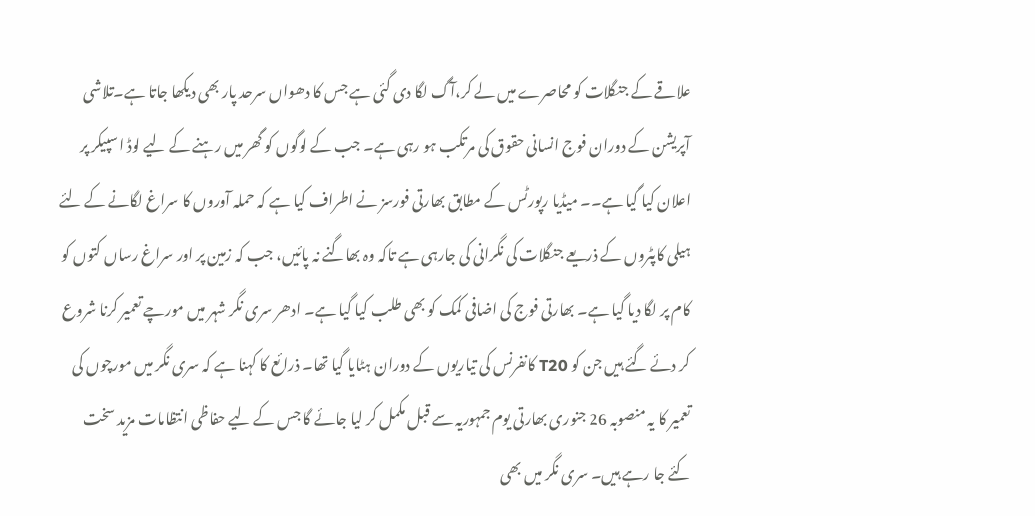علاقے کے جنگلات کو محاصرے میں لے کر،آگ لگا دی گئی ہے جس کا دھواں سرحد پار بھی دیکھا جاتا ہے۔تلاشی آپریشن کے دوران فوج انسانی حقوق کی مرتکب ہو رہی ہے۔ جب کے لوگوں کو گھر میں رہنے کے لیے لوڈ اسپیکر پر اعلان کیا گیا ہے۔۔ میڈیا رپورٹس کے مطابق بھارتی فورسز نے اطراف کیا ہے کہ حملہ آوروں کا سراغ لگانے کے لئے ہیلی کاپٹروں کے ذریعے جنگلات کی نگرانی کی جارہی ہے تاکہ وہ بھاگنے نہ پائیں، جب کہ زمین پر اور سراغ رساں کتوں کو کام پر لگا دیا گیا ہے۔ بھارتی فوج کی اضافی کمک کو بھی طلب کیا گیا ہے۔ ادھر سری نگر شہر میں مورچے تعمیر کرنا شروع کر دئے گئے ہیں جن کو T20 کانفرنس کی تیاریوں کے دوران ہٹایا گیا تھا۔ ذرائع کا کہنا ہے کہ سری نگر میں مورچوں کی تعمیر کا یہ منصوبہ 26 جنوری بھارتی یوم جمہوریہ سے قبل مکمل کر لیا جائے گا جس کے لیے حفاظی انتظامات مزید سخت کئے جا رہے ہیں۔ سری نگر میں بھی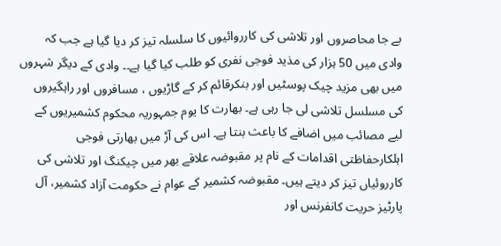بے جا محاصروں اور تلاشی کی کارروائیوں کا سلسلہ تیز کر دیا گیا ہے جب کہ وادی میں 50 ہزار کی مذید فوجی نفری کو طلب کیا گیا ہے۔۔ وادی کے دیگر شہروں میں بھی مزید چیک پوسٹیں اور بنکرقائم کر کے گاڑیوں ، مسافروں اور راہگیروں کی مسلسل تلاشی لی جا رہی ہے۔ بھارت کا یوم جمہوریہ محکوم کشمیریوں کے لیے مصائب میں اضافے کا باعث بنتا ہے۔ اس کی آڑ میں بھارتی فوجی اہلکارحفاظتی اقدامات کے نام پر مقبوضہ علاقے بھر میں چیکنگ اور تلاشی کی کارروئیاں تیز کر دیتے ہیں۔ مقبوضہ کشمیر کے عوام نے حکومت آزاد کشمیر، آل پارٹیز حریت کانفرنس اور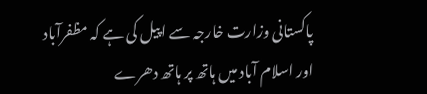پاکستانی وزارت خارجہ سے اپیل کی ہے کہ مظفرآباد اور اسلام آباد میں ہاتھ پر ہاتھ دھرے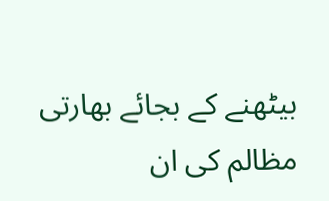بیٹھنے کے بجائے بھارتی مظالم کی ان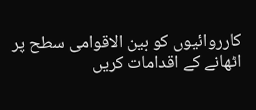کارروائیوں کو بین الاقوامی سطح پر اٹھانے کے اقدامات کریں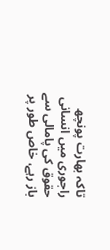تاکہ بھارت پونچھ راجوری میں انسانی حقوق کی پامالی سے باز رہے، خاص طور پر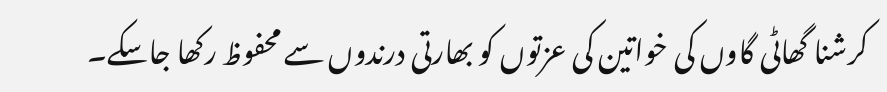کرشنا گھاٹی گاوں کی خواتین کی عزتوں کو بھارتی درندوں سے محفوظ رکھا جاسکے۔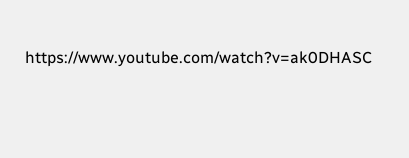https://www.youtube.com/watch?v=ak0DHASC